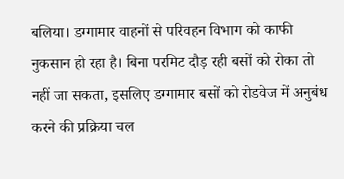बलिया। डग्गामार वाहनों से परिवहन विभाग को काफी नुकसान हो रहा है। बिना परमिट दौड़ रही बसों को रोका तो नहीं जा सकता, इसलिए डग्गामार बसों को रोडवेज में अनुबंध करने की प्रक्रिया चल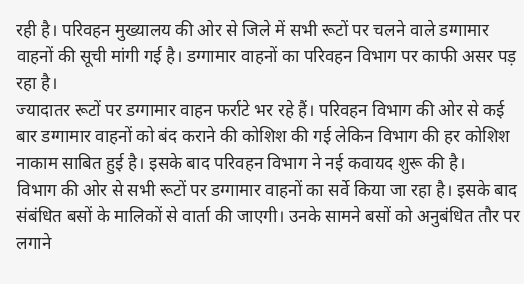रही है। परिवहन मुख्यालय की ओर से जिले में सभी रूटों पर चलने वाले डग्गामार वाहनों की सूची मांगी गई है। डग्गामार वाहनों का परिवहन विभाग पर काफी असर पड़ रहा है।
ज्यादातर रूटों पर डग्गामार वाहन फर्राटे भर रहे हैं। परिवहन विभाग की ओर से कई बार डग्गामार वाहनों को बंद कराने की कोशिश की गई लेकिन विभाग की हर कोशिश नाकाम साबित हुई है। इसके बाद परिवहन विभाग ने नई कवायद शुरू की है।
विभाग की ओर से सभी रूटों पर डग्गामार वाहनों का सर्वे किया जा रहा है। इसके बाद संबंधित बसों के मालिकों से वार्ता की जाएगी। उनके सामने बसों को अनुबंधित तौर पर लगाने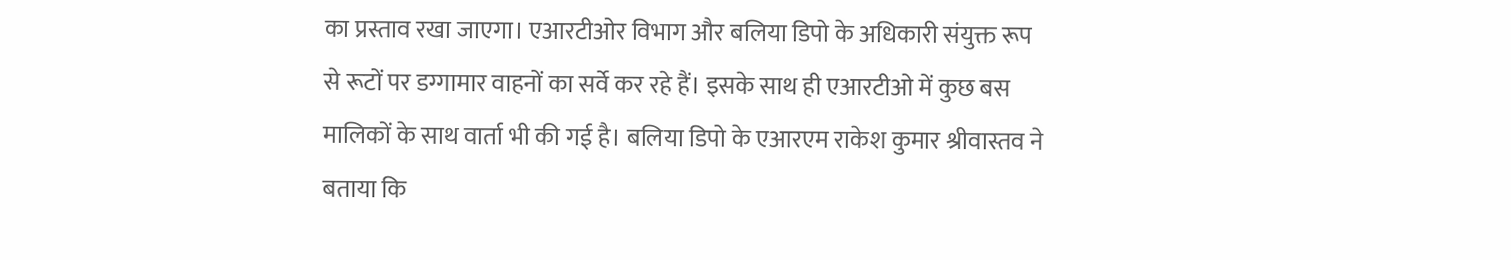का प्रस्ताव रखा जाएगा। एआरटीओर विभाग और बलिया डिपो के अधिकारी संयुक्त रूप से रूटों पर डग्गामार वाहनों का सर्वे कर रहे हैं। इसके साथ ही एआरटीओ में कुछ बस मालिकों के साथ वार्ता भी की गई है। बलिया डिपो के एआरएम राकेश कुमार श्रीवास्तव ने बताया कि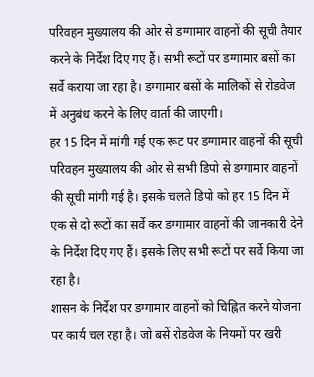परिवहन मुख्यालय की ओर से डग्गामार वाहनों की सूची तैयार करने के निर्देश दिए गए हैं। सभी रूटों पर डग्गामार बसों का सर्वे कराया जा रहा है। डग्गामार बसों के मालिकों से रोडवेज में अनुबंध करने के लिए वार्ता की जाएगी।
हर 15 दिन में मांगी गई एक रूट पर डग्गामार वाहनों की सूची
परिवहन मुख्यालय की ओर से सभी डिपो से डग्गामार वाहनों की सूची मांगी गई है। इसके चलते डिपो को हर 15 दिन में एक से दो रूटों का सर्वे कर डग्गामार वाहनों की जानकारी देने के निर्देश दिए गए हैं। इसके लिए सभी रूटों पर सर्वे किया जा रहा है।
शासन के निर्देश पर डग्गामार वाहनों को चिह्नित करने योजना पर कार्य चल रहा है। जो बसें रोडवेज के नियमों पर खरी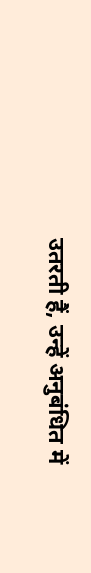उतरती हैं, उन्हें अनुबंधित में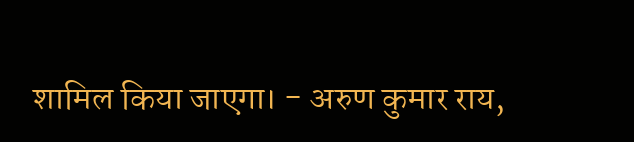शामिल किया जाएगा। - अरुण कुमार राय,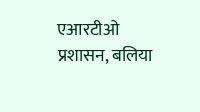एआरटीओ प्रशासन, बलिया